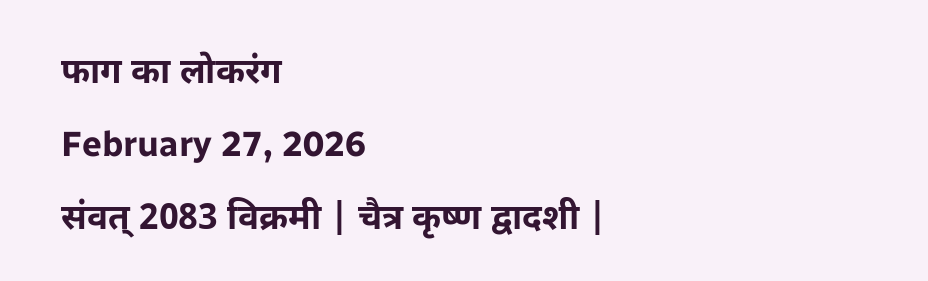फाग का लोकरंग
February 27, 2026
संवत् 2083 विक्रमी | चैत्र कृष्ण द्वादशी |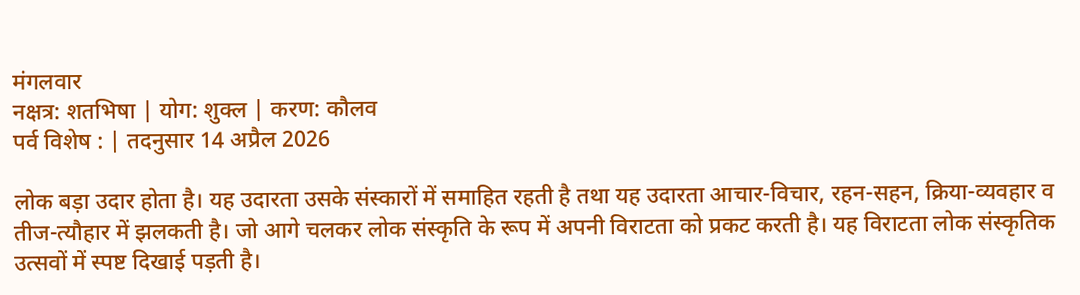मंगलवार
नक्षत्र: शतभिषा | योग: शुक्ल | करण: कौलव
पर्व विशेष : | तदनुसार 14 अप्रैल 2026

लोक बड़ा उदार होता है। यह उदारता उसके संस्कारों में समाहित रहती है तथा यह उदारता आचार-विचार, रहन-सहन, क्रिया-व्यवहार व तीज-त्यौहार में झलकती है। जो आगे चलकर लोक संस्कृति के रूप में अपनी विराटता को प्रकट करती है। यह विराटता लोक संस्कृतिक उत्सवों में स्पष्ट दिखाई पड़ती है।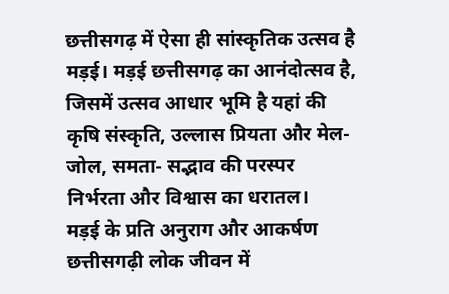छत्तीसगढ़ में ऐसा ही सांस्कृतिक उत्सव है मड़ई। मड़ई छत्तीसगढ़ का आनंदोत्सव है, जिसमें उत्सव आधार भूमि है यहां की कृषि संस्कृति, उल्लास प्रियता और मेल-जोल, समता- सद्भाव की परस्पर निर्भरता और विश्वास का धरातल।
मड़ई के प्रति अनुराग और आकर्षण छत्तीसगढ़ी लोक जीवन में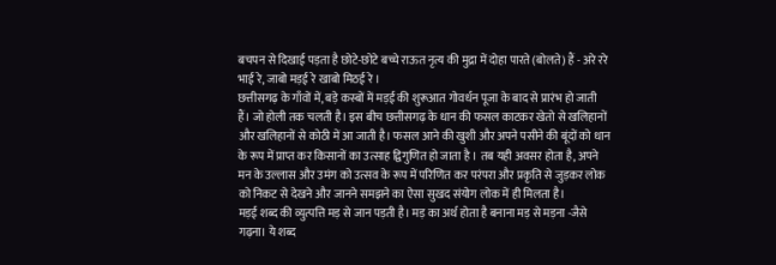बचपन से दिखाई पड़ता है छोटे-छोटे बच्चे राऊत नृत्य की मुद्रा में दोहा पारते (बोलते) हैं - अरे ररे भाई रे, जाबो मड़ई रे खाबो मिठई रे ।
छत्तीसगढ़ के गाँवों में, बड़े कस्बों में मड़ई की शुरूआत गोवर्धन पूजा के बाद से प्रारंभ हो जाती हैं। जो होली तक चलती है। इस बीच छत्तीसगढ़ के धान की फसल काटकर खेतो से खलिहानों और खलिहानों से कोठी में आ जाती है। फसल आने की खुशी और अपने पसीने की बूंदों को धान के रूप में प्राप्त कर किसानों का उत्साह द्विगुणित हो जाता है । तब यही अवसर होता है, अपने मन के उल्लास और उमंग को उत्सव के रूप में परिणित कर परंपरा और प्रकृति से जुड़कर लोक को निकट से देखने और जानने समझने का ऐसा सुखद संयोग लोक में ही मिलता है।
मड़ई शब्द की व्युत्पत्ति मड़ से जान पड़ती है। मड़ का अर्थ होता है बनाना मड़ से मड़ना -जैसे गढ़ना। ये शब्द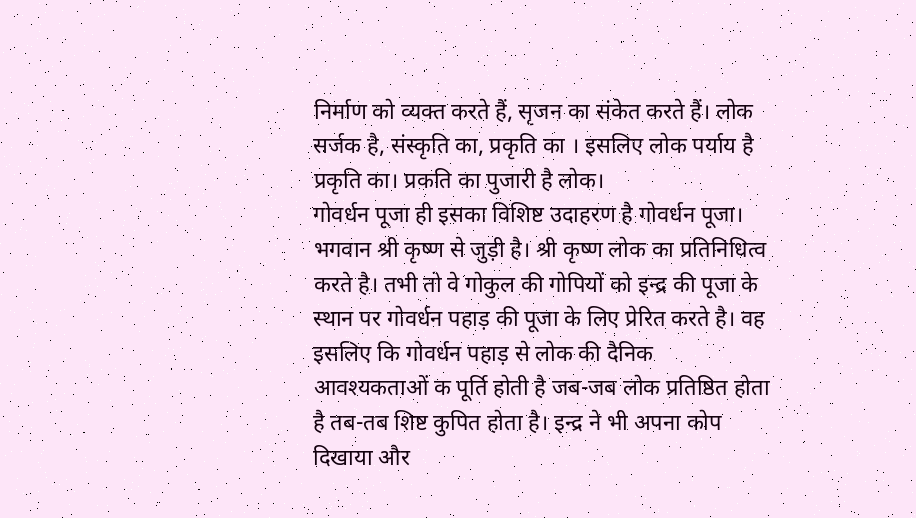निर्माण को व्यक्त करते हैं, सृजन का संकेत करते हैं। लोक सर्जक है, संस्कृति का, प्रकृति का । इसलिए लोक पर्याय है प्रकृति का। प्रकति का पुजारी है लोक।
गोवर्धन पूजा ही इसका विशिष्ट उदाहरण है गोवर्धन पूजा। भगवान श्री कृष्ण से जुड़ी है। श्री कृष्ण लोक का प्रतिनिधित्व करते है। तभी तो वे गोकुल की गोपियों को इन्द्र की पूजा के स्थान पर गोवर्धन पहाड़ की पूजा के लिए प्रेरित करते है। वह इसलिए कि गोवर्धन पहाड़ से लोक की दैनिक आवश्यकताओं क पूर्ति होती है जब-जब लोक प्रतिष्ठित होता है तब-तब शिष्ट कुपित होता है। इन्द्र ने भी अपना कोप दिखाया और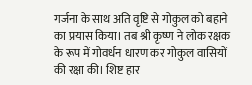गर्जना के साथ अति वृष्टि से गोकुल को बहाने का प्रयास किया। तब श्री कृष्ण ने लोक रक्षक के रूप में गोवर्धन धारण कर गोकुल वासियों की रक्षा की। शिष्ट हार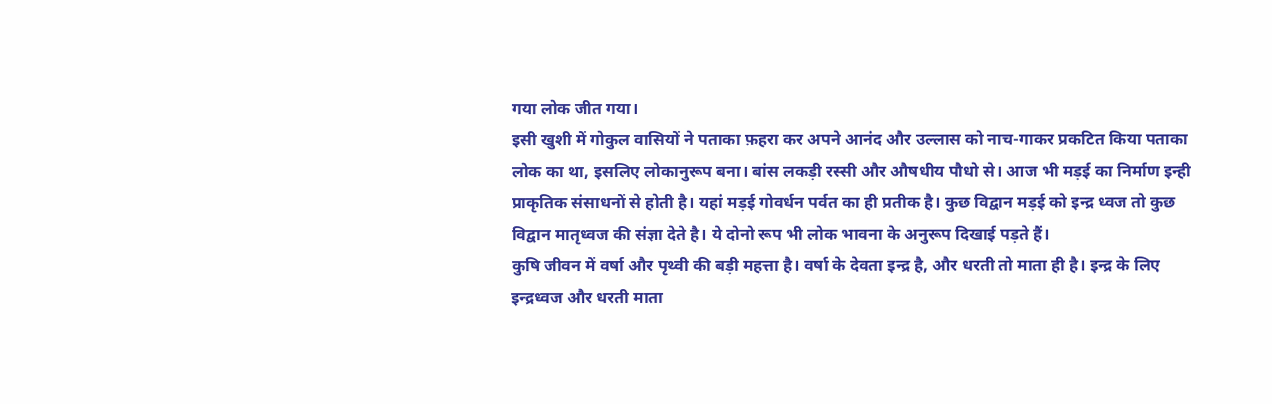गया लोक जीत गया।
इसी खुशी में गोकुल वासियों ने पताका फ़हरा कर अपने आनंद और उल्लास को नाच-गाकर प्रकटित किया पताका लोक का था, इसलिए लोकानुरूप बना। बांस लकड़ी रस्सी और औषधीय पौधो से। आज भी मड़ई का निर्माण इन्ही प्राकृतिक संसाधनों से होती है। यहां मड़ई गोवर्धन पर्वत का ही प्रतीक है। कुछ विद्वान मड़ई को इन्द्र ध्वज तो कुछ विद्वान मातृध्वज की संज्ञा देते है। ये दोनो रूप भी लोक भावना के अनुरूप दिखाई पड़ते हैं।
कुषि जीवन में वर्षा और पृथ्वी की बड़ी महत्ता है। वर्षा के देवता इन्द्र है, और धरती तो माता ही है। इन्द्र के लिए इन्द्रध्वज और धरती माता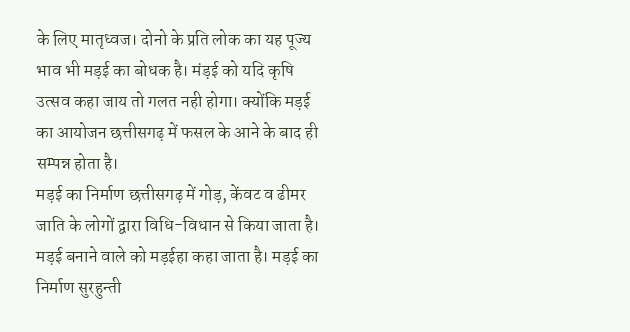के लिए मातृध्वज। दोनो के प्रति लोक का यह पूज्य भाव भी मड़ई का बोधक है। मंड़ई को यदि कृषि उत्सव कहा जाय तो गलत नही होगा। क्योंकि मड़ई का आयोजन छत्तीसगढ़ में फसल के आने के बाद ही सम्पन्न होता है।
मड़ई का निर्माण छत्तीसगढ़ में गोड़, केंवट व ढीमर जाति के लोगों द्वारा विधि-विधान से किया जाता है। मड़ई बनाने वाले को मड़ईहा कहा जाता है। मड़ई का निर्माण सुरहुन्ती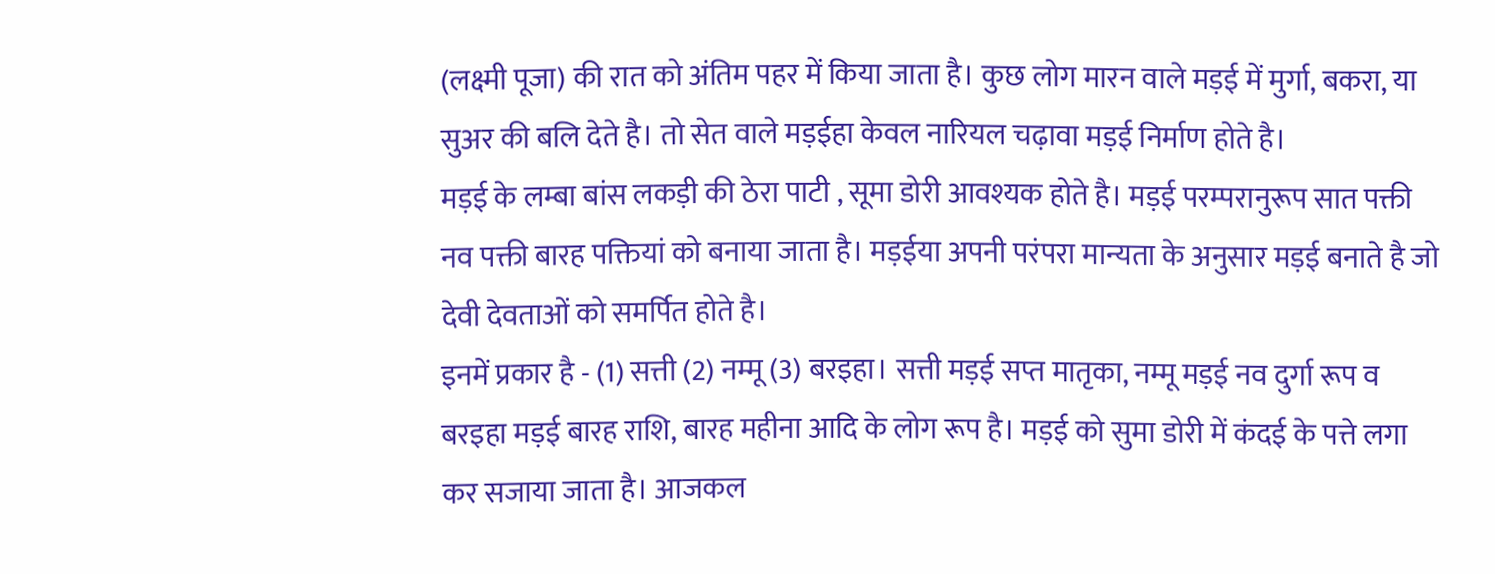(लक्ष्मी पूजा) की रात को अंतिम पहर में किया जाता है। कुछ लोग मारन वाले मड़ई में मुर्गा, बकरा, या सुअर की बलि देते है। तो सेत वाले मड़ईहा केवल नारियल चढ़ावा मड़ई निर्माण होते है।
मड़ई के लम्बा बांस लकड़ी की ठेरा पाटी , सूमा डोरी आवश्यक होते है। मड़ई परम्परानुरूप सात पक्ती नव पक्ती बारह पक्तियां को बनाया जाता है। मड़ईया अपनी परंपरा मान्यता के अनुसार मड़ई बनाते है जो देवी देवताओं को समर्पित होते है।
इनमें प्रकार है - (1) सत्ती (2) नम्मू (3) बरइहा। सत्ती मड़ई सप्त मातृका, नम्मू मड़ई नव दुर्गा रूप व बरइहा मड़ई बारह राशि, बारह महीना आदि के लोग रूप है। मड़ई को सुमा डोरी में कंदई के पत्ते लगा कर सजाया जाता है। आजकल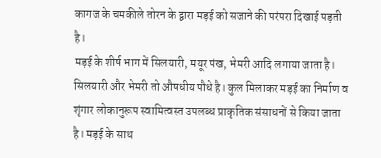कागज के चमकीले तोरन के द्वारा मड़ई को सजाने की परंपरा दिखाई पड़ती है।
मड़ई के शीर्ष भाग में सिलयारी, मयूर पंख, भेमरी आदि लगाया जाता है। सिलयारी और भेमरी तो औषधीय पौधे है। कुल मिलाकर मड़ई का निर्माण व शृंगार लोकानुरूप स्वामित्वस्त उपलब्ध प्राकृतिक संसाधनों से किया जाता है। मड़ई के साथ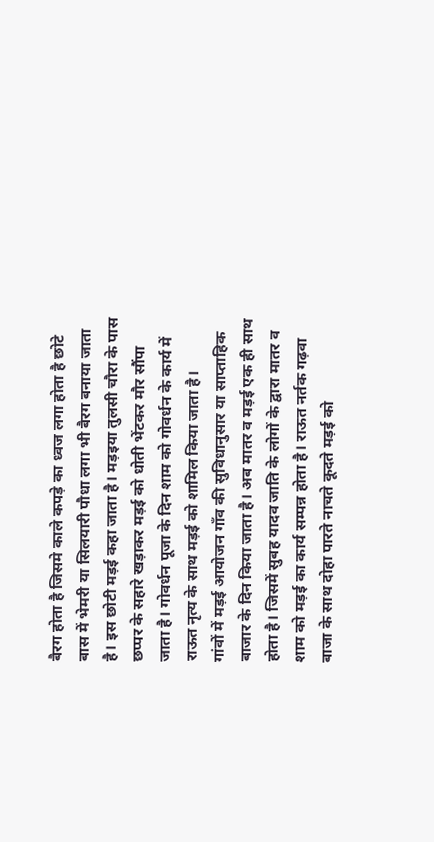बैरग होता है जिसमे काले कपड़े का ध्वज लगा होता है छोटे बास में भेमरी या सिलयारी पौधा लगा भी बैरग बनाया जाता है। इस छोटी मड़ई कहा जाता है। मड़इया तुलसी चौरा के पास छप्पर के सहारे खड़ाकर मड़ई को धोती भेंटकर मौर सौंपा जाता है। गोवर्धन पूजा के दिन शाम को गोवर्धन के कार्य में राऊत नृत्य के साथ मड़ई को शामिल किया जाता है।
गांवों में मड़ई आयोजन गाँव की सुविधानुसार या साप्ताहिक बाजार के दिन किया जाता है। अब मातर व मड़ई एक ही साथ होता है। जिसमें सुबह यादव जाति के लोगों के द्वारा मातर व शाम को मड़ई का कार्य सम्पन्न होता है। राऊत नर्तक गढ़वा बाजा के साथ दोहा पारते नाचते कूदते मड़ई को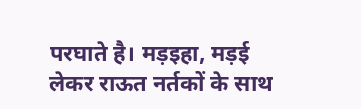परघाते है। मड़इहा, मड़ई लेकर राऊत नर्तकों के साथ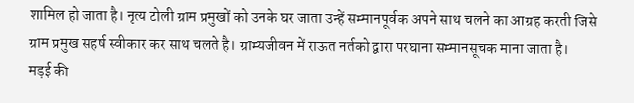शामिल हो जाता है। नृत्य टोली ग्राम प्रमुखों को उनके घर जाता उन्हें सम्मानपूर्वक अपने साथ चलने का आग्रह करती जिसे ग्राम प्रमुख सहर्ष स्वीकार कर साथ चलते है। ग्राम्यजीवन में राऊत नर्तको द्वारा परघाना सम्मानसूचक माना जाता है।
मड़ई की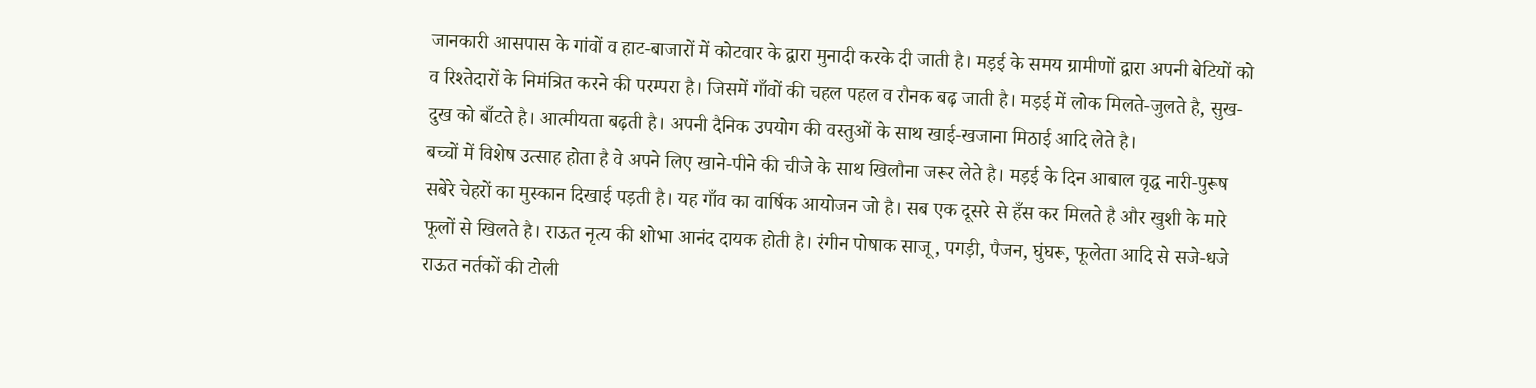जानकारी आसपास के गांवों व हाट-बाजारों में कोटवार के द्वारा मुनादी करके दी जाती है। मड़ई के समय ग्रामीणों द्वारा अपनी बेटियों को व रिश्तेदारों के निमंत्रित करने की परम्परा है। जिसमें गाँवों की चहल पहल व रौनक बढ़ जाती है। मड़ई में लोक मिलते-जुलते है, सुख-दुख को बाँटते है। आत्मीयता बढ़ती है। अपनी दैनिक उपयोग की वस्तुओं के साथ खाई-खजाना मिठाई आदि लेते है।
बच्चों में विशेष उत्साह होता है वे अपने लिए खाने-पीने की चीजे के साथ खिलौना जरूर लेते है। मड़ई के दिन आबाल वृद्ध नारी-पुरूष सबेरे चेहरों का मुस्कान दिखाई पड़ती है। यह गाँव का वार्षिक आयोजन जो है। सब एक दूसरे से हँस कर मिलते है और खुशी के मारे फूलों से खिलते है। राऊत नृत्य की शोभा आनंद दायक होती है। रंगीन पोषाक साजू, पगड़ी, पैजन, घुंघरू, फूलेता आदि से सजे-धजे राऊत नर्तकों की टोली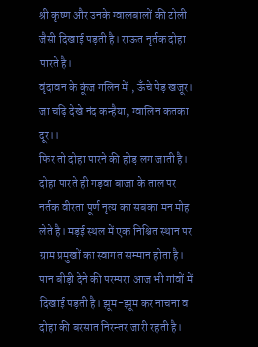श्री कृष्ण और उनके ग्वालबालों की टोली जैसी दिखाई पड़ती है। राऊत नृर्तक दोहा पारते है।
वृंदावन के कूंज गलिन में , ऊॅंचे पेड़ खजूर।
जा चढ़ि देखे नंद कन्हैया, ग्वालिन कतका दूर।।
फिर तो दोहा पारने की होड़ लग जाती है। दोहा पारते ही गड़वा बाजा के ताल पर नर्तक वीरता पूर्ण नृत्य का सबका मन मोह लेते है। मड़ई स्थल में एक निश्चित स्थान पर ग्राम प्रमुखों का स्वागत सम्मान होता है। पान बीड़ी देने की परम्परा आज भी गांवों में दिखाई पड़ती है। झूम-झूम कर नाचना व दोहा की बरसात निरन्तर जारी रहती है।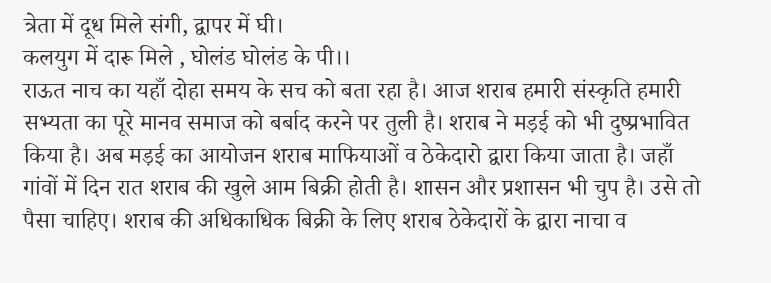त्रेता में दूध मिले संगी, द्वापर में घी।
कलयुग में दारू मिले , घोलंड घोलंड के पी।।
राऊत नाच का यहाँ दोहा समय के सच को बता रहा है। आज शराब हमारी संस्कृति हमारी सभ्यता का पूरे मानव समाज को बर्बाद करने पर तुली है। शराब ने मड़ई को भी दुष्प्रभावित किया है। अब मड़ई का आयोजन शराब माफियाओं व ठेकेदारो द्वारा किया जाता है। जहाँ गांवों में दिन रात शराब की खुले आम बिक्री होती है। शासन और प्रशासन भी चुप है। उसे तो पैसा चाहिए। शराब की अधिकाधिक बिक्री के लिए शराब ठेकेदारों के द्वारा नाचा व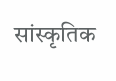सांस्कृतिक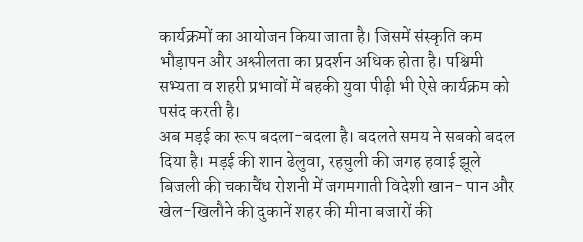कार्यक्रमों का आयोजन किया जाता है। जिसमें संस्कृति कम भौड़ापन और अश्लीलता का प्रदर्शन अधिक होता है। पश्चिमी सभ्यता व शहरी प्रभावों में बहकी युवा पीढ़ी भी ऐसे कार्यक्रम को पसंद करती है।
अब मड़ई का रूप बदला-बदला है। बदलते समय ने सबको बदल दिया है। मड़ई की शान ढेलुवा, रहचुली की जगह हवाई झूले बिजली की चकाचैंध रोशनी में जगमगाती विदेशी खान- पान और खेल-खिलौने की दुकानें शहर की मीना बजारों की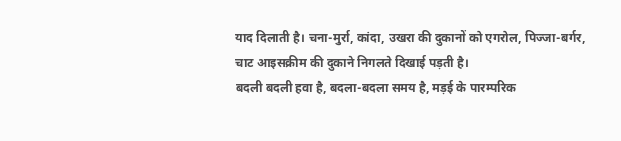याद दिलाती है। चना-मुर्रा, कांदा, उखरा की दुकानों को एगरोल, पिज्जा-बर्गर, चाट आइसक्रीम की दुकाने निगलते दिखाई पड़ती है।
बदली बदली हवा है, बदला-बदला समय है, मड़ई के पारम्परिक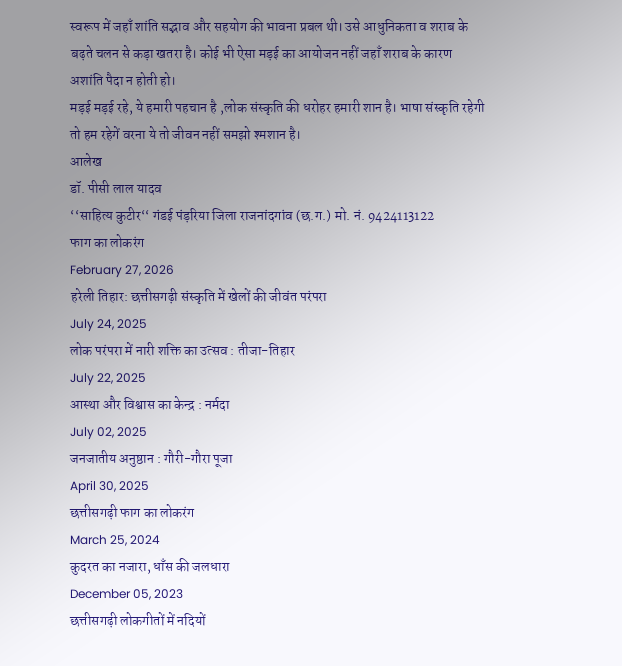स्वरूप में जहाँ शांति सद्भाव और सहयोग की भावना प्रबल थी। उसे आधुनिकता व शराब के बढ़ते चलन से कड़ा खतरा है। कोई भी ऐसा मड़ई का आयोजन नहीं जहाँ शराब के कारण अशांति पैदा न होती हो।
मड़ई मड़ई रहे, ये हमारी पहचान है ,लोक संस्कृति की धरोहर हमारी शान है। भाषा संस्कृति रहेगी तो हम रहेगें वरना ये तो जीवन नहीं समझो श्मशान है।
आलेख
डॉ. पीसी लाल यादव
‘‘साहित्य कुटीर‘‘ गंडई पंड़रिया जिला राजनांदगांव (छ.ग.) मो. नं. 9424113122
फाग का लोकरंग
February 27, 2026
हरेली तिहार: छत्तीसगढ़ी संस्कृति में खेलों की जीवंत परंपरा
July 24, 2025
लोक परंपरा में नारी शक्ति का उत्सव : तीजा-तिहार
July 22, 2025
आस्था और विश्वास का केन्द्र : नर्मदा
July 02, 2025
जनजातीय अनुष्ठान : गौरी-गौरा पूजा
April 30, 2025
छत्तीसगढ़ी फाग का लोकरंग
March 25, 2024
कुदरत का नजारा, धाँस की जलधारा
December 05, 2023
छत्तीसगढ़ी लोकगीतों में नदियों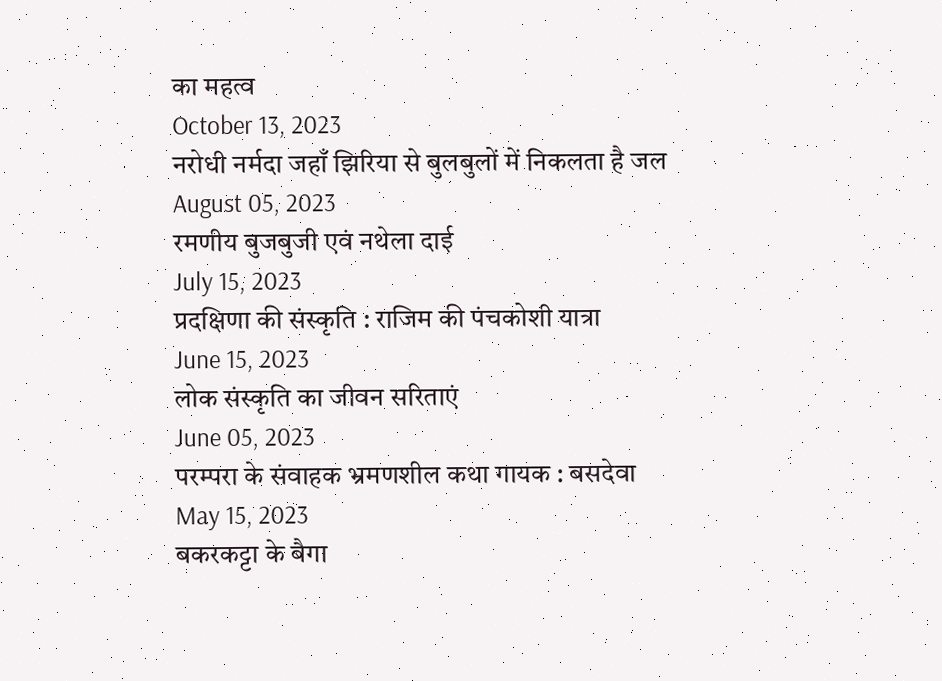का महत्व
October 13, 2023
नरोधी नर्मदा जहाँ झिरिया से बुलबुलों में निकलता है जल
August 05, 2023
रमणीय बुजबुजी एवं नथेला दाई
July 15, 2023
प्रदक्षिणा की संस्कृति : राजिम की पंचकोशी यात्रा
June 15, 2023
लोक संस्कृति का जीवन सरिताएं
June 05, 2023
परम्परा के संवाहक भ्रमणशील कथा गायक : बसदेवा
May 15, 2023
बकरकट्टा के बैगा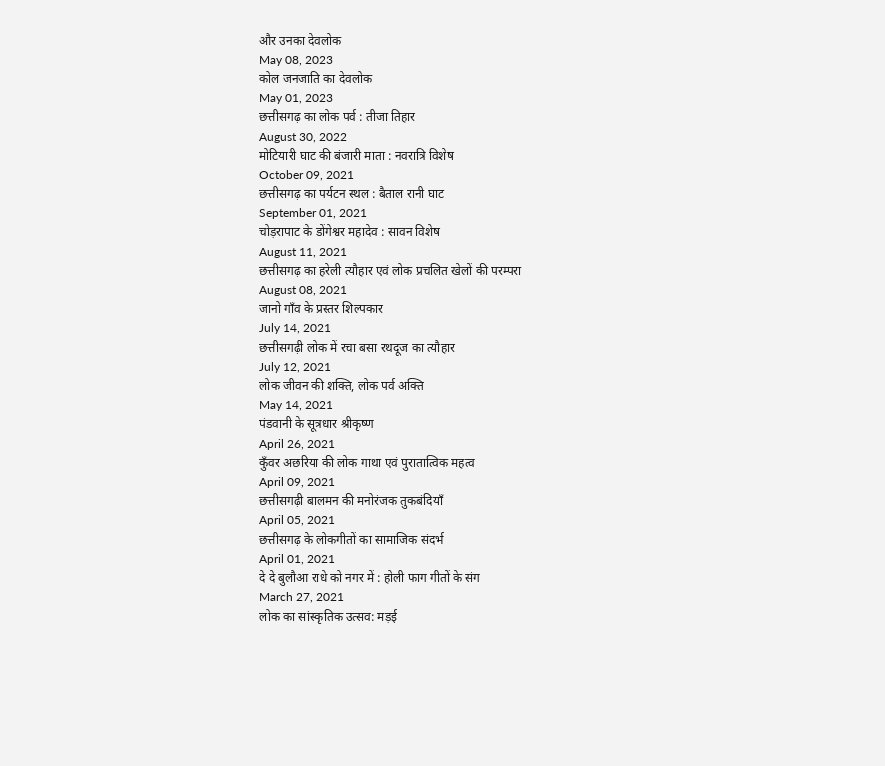और उनका देवलोक
May 08, 2023
कोल जनजाति का देवलोक
May 01, 2023
छत्तीसगढ़ का लोक पर्व : तीजा तिहार
August 30, 2022
मोटियारी घाट की बंजारी माता : नवरात्रि विशेष
October 09, 2021
छत्तीसगढ़ का पर्यटन स्थल : बैताल रानी घाट
September 01, 2021
चोड़रापाट के डोंगेश्वर महादेव : सावन विशेष
August 11, 2021
छत्तीसगढ़ का हरेली त्यौहार एवं लोक प्रचलित खेलों की परम्परा
August 08, 2021
जानो गाँव के प्रस्तर शिल्पकार
July 14, 2021
छत्तीसगढ़ी लोक में रचा बसा रथदूज का त्यौहार
July 12, 2021
लोक जीवन की शक्ति, लोक पर्व अक्ति
May 14, 2021
पंडवानी के सूत्रधार श्रीकृष्ण
April 26, 2021
कुँवर अछरिया की लोक गाथा एवं पुरातात्विक महत्व
April 09, 2021
छत्तीसगढ़ी बालमन की मनोरंजक तुकबंदियाँ
April 05, 2021
छत्तीसगढ़ के लोकगीतों का सामाजिक संदर्भ
April 01, 2021
दे दे बुलौआ राधे को नगर में : होली फाग गीतों के संग
March 27, 2021
लोक का सांस्कृतिक उत्सव: मड़ई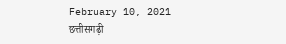February 10, 2021
छत्तीसगढ़ी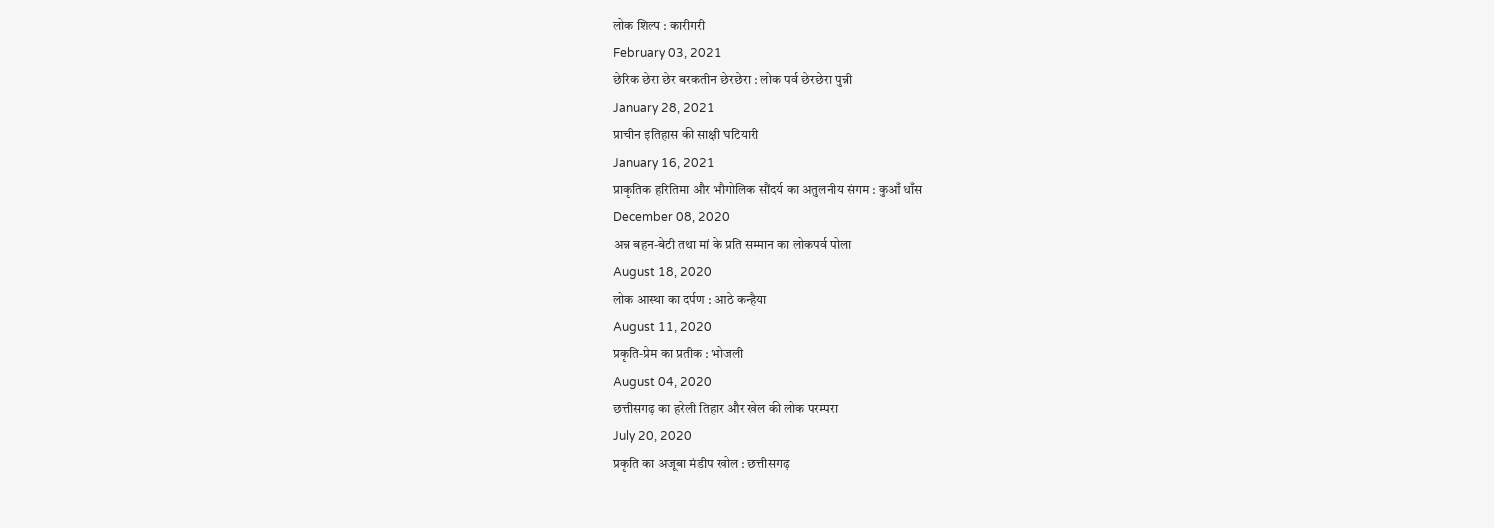लोक शिल्प : कारीगरी
February 03, 2021
छेरिक छेरा छेर बरकतीन छेरछेरा : लोक पर्व छेरछेरा पुन्नी
January 28, 2021
प्राचीन इतिहास की साक्षी घटियारी
January 16, 2021
प्राकृतिक हरितिमा और भौगोलिक सौंदर्य का अतुलनीय संगम : कुआँ धाँस
December 08, 2020
अन्न बहन-बेटी तथा मां के प्रति सम्मान का लोकपर्व पोला
August 18, 2020
लोक आस्था का दर्पण : आठे कन्हैया
August 11, 2020
प्रकृति-प्रेम का प्रतीक : भोजली
August 04, 2020
छत्तीसगढ़ का हरेली तिहार और खेल की लोक परम्परा
July 20, 2020
प्रकृति का अजूबा मंडीप खोल : छत्तीसगढ़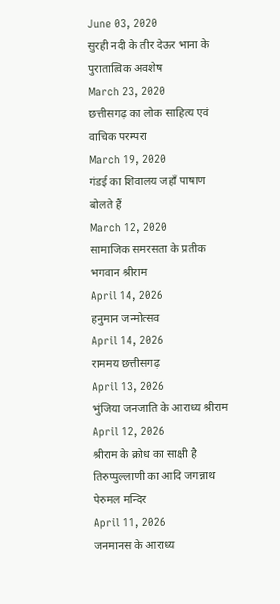June 03, 2020
सुरही नदी के तीर देऊर भाना के पुरातात्विक अवशेष
March 23, 2020
छत्तीसगढ़ का लोक साहित्य एवं वाचिक परम्परा
March 19, 2020
गंडई का शिवालय जहाँ पाषाण बोलते हैं
March 12, 2020
सामाजिक समरसता के प्रतीक भगवान श्रीराम
April 14, 2026
हनुमान जन्मोत्सव
April 14, 2026
राममय छत्तीसगढ़
April 13, 2026
भुंजिया जनजाति के आराध्य श्रीराम
April 12, 2026
श्रीराम के क्रोध का साक्षी है तिरुप्पुल्लाणी का आदि जगन्नाथ पेरुमल मन्दिर
April 11, 2026
जनमानस के आराध्य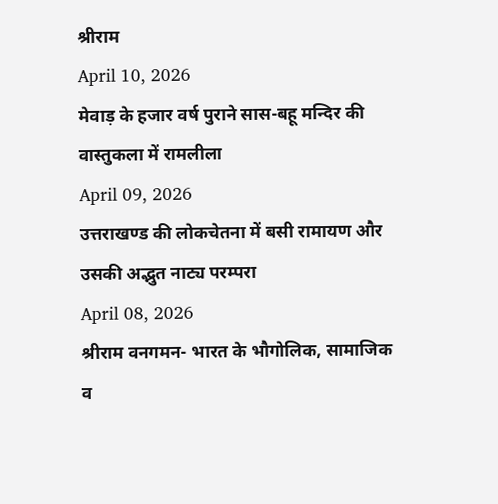श्रीराम
April 10, 2026
मेवाड़ के हजार वर्ष पुराने सास-बहू मन्दिर की वास्तुकला में रामलीला
April 09, 2026
उत्तराखण्ड की लोकचेतना में बसी रामायण और उसकी अद्भुत नाट्य परम्परा
April 08, 2026
श्रीराम वनगमन- भारत के भौगोलिक, सामाजिक व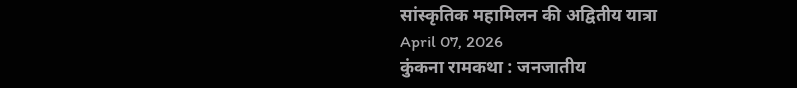सांस्कृतिक महामिलन की अद्वितीय यात्रा
April 07, 2026
कुंकना रामकथा : जनजातीय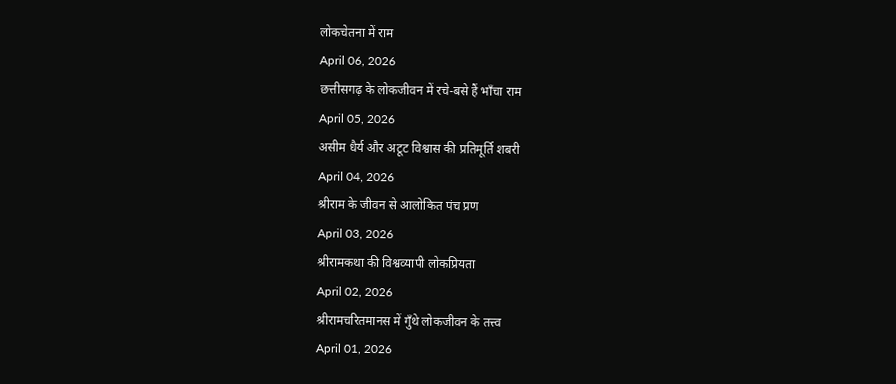लोकचेतना में राम
April 06, 2026
छत्तीसगढ़ के लोकजीवन में रचे-बसे हैं भाँचा राम
April 05, 2026
असीम धैर्य और अटूट विश्वास की प्रतिमूर्ति शबरी
April 04, 2026
श्रीराम के जीवन से आलोकित पंच प्रण
April 03, 2026
श्रीरामकथा की विश्वव्यापी लोकप्रियता
April 02, 2026
श्रीरामचरितमानस में गुँथे लोकजीवन के तत्त्व
April 01, 2026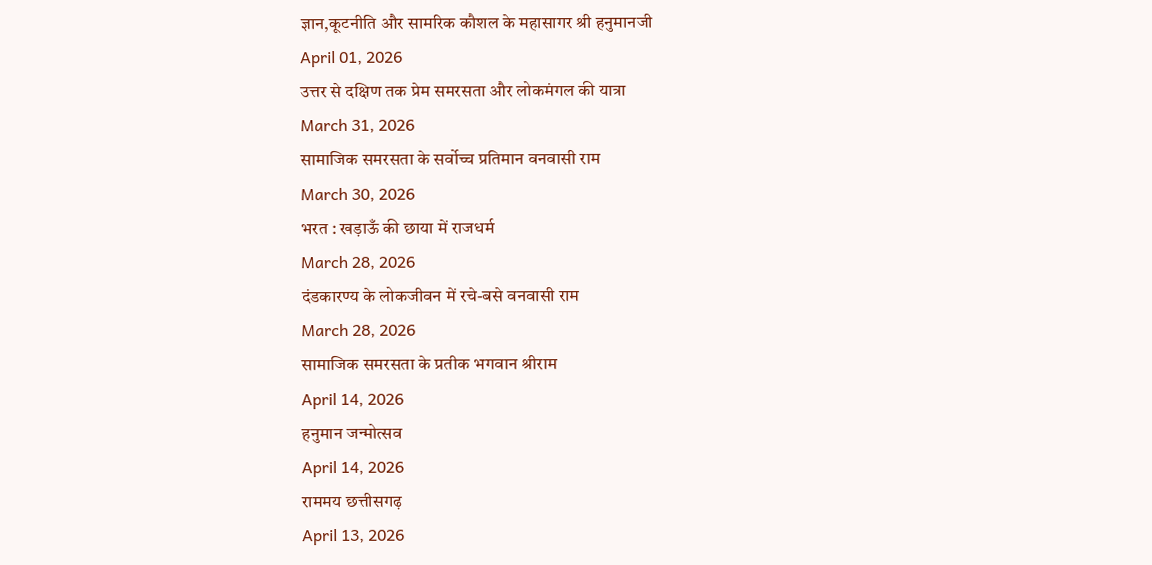ज्ञान,कूटनीति और सामरिक कौशल के महासागर श्री हनुमानजी
April 01, 2026
उत्तर से दक्षिण तक प्रेम समरसता और लोकमंगल की यात्रा
March 31, 2026
सामाजिक समरसता के सर्वोच्च प्रतिमान वनवासी राम
March 30, 2026
भरत : खड़ाऊँ की छाया में राजधर्म
March 28, 2026
दंडकारण्य के लोकजीवन में रचे-बसे वनवासी राम
March 28, 2026
सामाजिक समरसता के प्रतीक भगवान श्रीराम
April 14, 2026
हनुमान जन्मोत्सव
April 14, 2026
राममय छत्तीसगढ़
April 13, 2026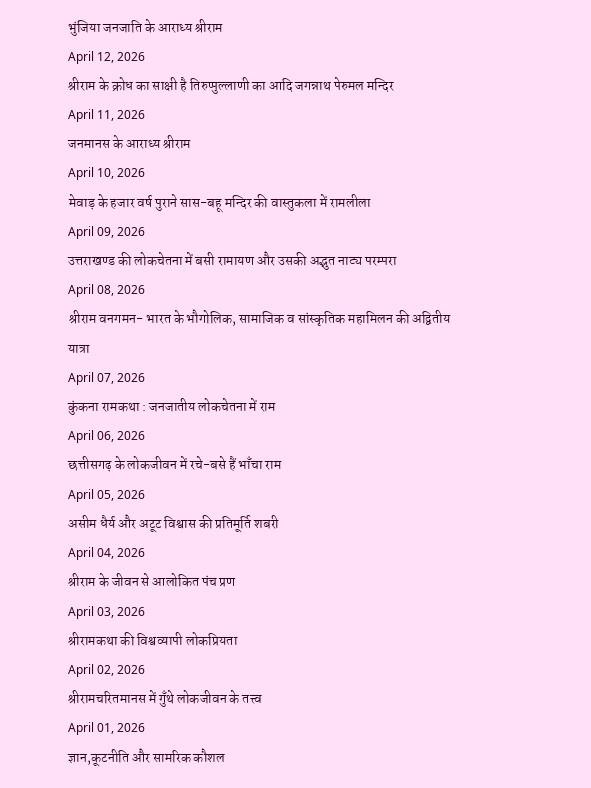भुंजिया जनजाति के आराध्य श्रीराम
April 12, 2026
श्रीराम के क्रोध का साक्षी है तिरुप्पुल्लाणी का आदि जगन्नाथ पेरुमल मन्दिर
April 11, 2026
जनमानस के आराध्य श्रीराम
April 10, 2026
मेवाड़ के हजार वर्ष पुराने सास-बहू मन्दिर की वास्तुकला में रामलीला
April 09, 2026
उत्तराखण्ड की लोकचेतना में बसी रामायण और उसकी अद्भुत नाट्य परम्परा
April 08, 2026
श्रीराम वनगमन- भारत के भौगोलिक, सामाजिक व सांस्कृतिक महामिलन की अद्वितीय यात्रा
April 07, 2026
कुंकना रामकथा : जनजातीय लोकचेतना में राम
April 06, 2026
छत्तीसगढ़ के लोकजीवन में रचे-बसे हैं भाँचा राम
April 05, 2026
असीम धैर्य और अटूट विश्वास की प्रतिमूर्ति शबरी
April 04, 2026
श्रीराम के जीवन से आलोकित पंच प्रण
April 03, 2026
श्रीरामकथा की विश्वव्यापी लोकप्रियता
April 02, 2026
श्रीरामचरितमानस में गुँथे लोकजीवन के तत्त्व
April 01, 2026
ज्ञान,कूटनीति और सामरिक कौशल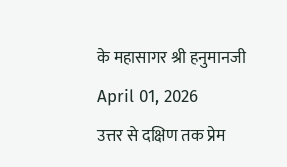के महासागर श्री हनुमानजी
April 01, 2026
उत्तर से दक्षिण तक प्रेम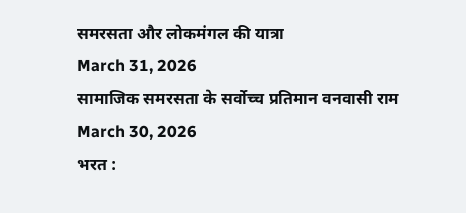समरसता और लोकमंगल की यात्रा
March 31, 2026
सामाजिक समरसता के सर्वोच्च प्रतिमान वनवासी राम
March 30, 2026
भरत :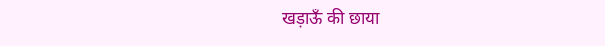खड़ाऊँ की छाया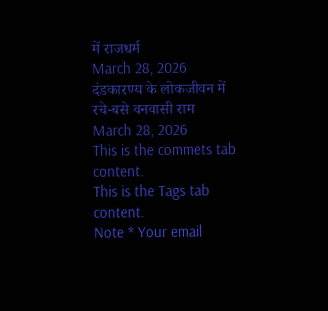में राजधर्म
March 28, 2026
दंडकारण्य के लोकजीवन में रचे-बसे वनवासी राम
March 28, 2026
This is the commets tab content.
This is the Tags tab content.
Note * Your email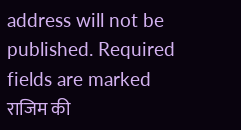address will not be published. Required fields are marked
राजिम की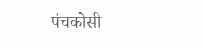पंचकोसी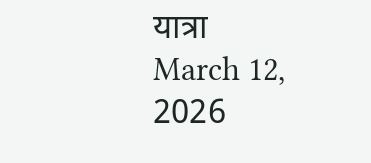यात्रा
March 12, 2026